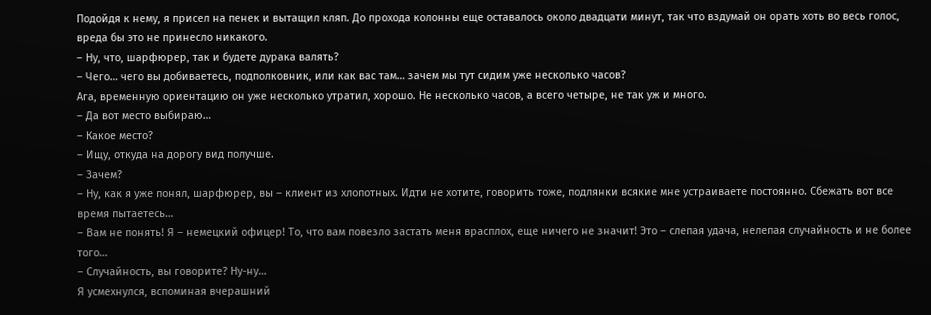Подойдя к нему, я присел на пенек и вытащил кляп. До прохода колонны еще оставалось около двадцати минут, так что вздумай он орать хоть во весь голос, вреда бы это не принесло никакого.
– Ну, что, шарфюрер, так и будете дурака валять?
– Чего… чего вы добиваетесь, подполковник, или как вас там… зачем мы тут сидим уже несколько часов?
Ага, временную ориентацию он уже несколько утратил, хорошо. Не несколько часов, а всего четыре, не так уж и много.
– Да вот место выбираю…
– Какое место?
– Ищу, откуда на дорогу вид получше.
– Зачем?
– Ну, как я уже понял, шарфюрер, вы – клиент из хлопотных. Идти не хотите, говорить тоже, подлянки всякие мне устраиваете постоянно. Сбежать вот все время пытаетесь…
– Вам не понять! Я – немецкий офицер! То, что вам повезло застать меня врасплох, еще ничего не значит! Это – слепая удача, нелепая случайность и не более того…
– Случайность, вы говорите? Ну-ну…
Я усмехнулся, вспоминая вчерашний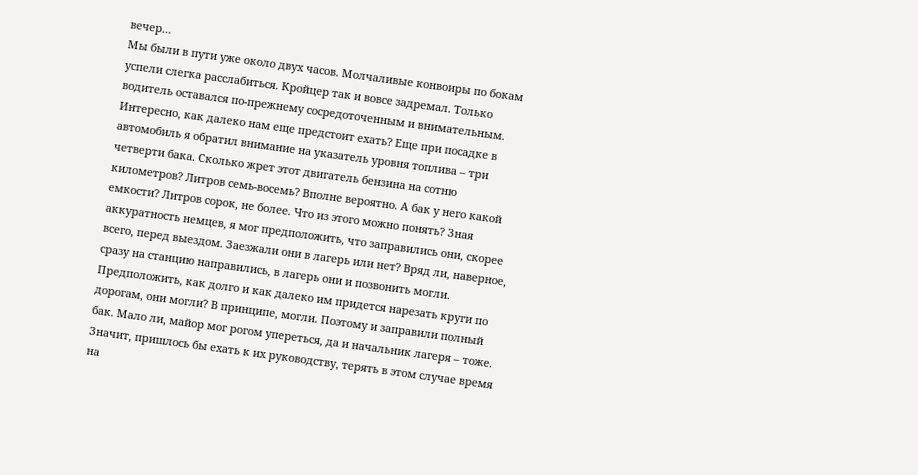вечер…
Мы были в пути уже около двух часов. Молчаливые конвоиры по бокам успели слегка расслабиться. Кройцер так и вовсе задремал. Только водитель оставался по-прежнему сосредоточенным и внимательным. Интересно, как далеко нам еще предстоит ехать? Еще при посадке в автомобиль я обратил внимание на указатель уровня топлива – три четверти бака. Сколько жрет этот двигатель бензина на сотню километров? Литров семь-восемь? Вполне вероятно. А бак у него какой емкости? Литров сорок, не более. Что из этого можно понять? Зная аккуратность немцев, я мог предположить, что заправились они, скорее всего, перед выездом. Заезжали они в лагерь или нет? Вряд ли, наверное, сразу на станцию направились, в лагерь они и позвонить могли. Предположить, как долго и как далеко им придется нарезать круги по дорогам, они могли? В принципе, могли. Поэтому и заправили полный бак. Мало ли, майор мог рогом упереться, да и начальник лагеря – тоже. Значит, пришлось бы ехать к их руководству, терять в этом случае время на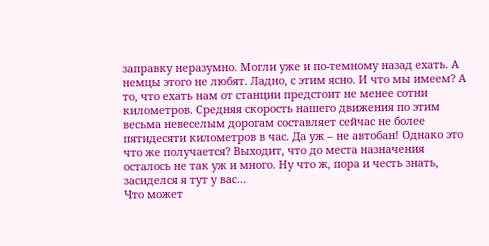заправку неразумно. Могли уже и по-темному назад ехать. А немцы этого не любят. Ладно, с этим ясно. И что мы имеем? А то, что ехать нам от станции предстоит не менее сотни километров. Средняя скорость нашего движения по этим весьма невеселым дорогам составляет сейчас не более пятидесяти километров в час. Да уж – не автобан! Однако это что же получается? Выходит, что до места назначения осталось не так уж и много. Ну что ж, пора и честь знать, засиделся я тут у вас…
Что может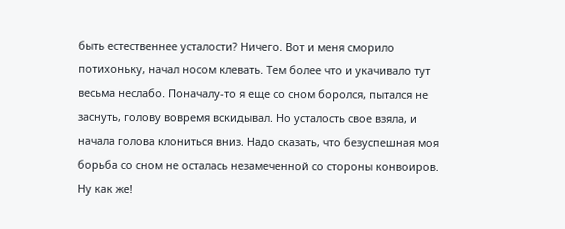быть естественнее усталости? Ничего. Вот и меня сморило потихоньку, начал носом клевать. Тем более что и укачивало тут весьма неслабо. Поначалу-то я еще со сном боролся, пытался не заснуть, голову вовремя вскидывал. Но усталость свое взяла, и начала голова клониться вниз. Надо сказать, что безуспешная моя борьба со сном не осталась незамеченной со стороны конвоиров. Ну как же!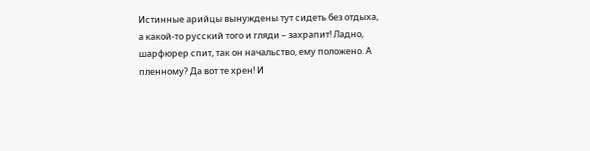Истинные арийцы вынуждены тут сидеть без отдыха, а какой-то русский того и гляди – захрапит! Ладно, шарфюрер спит, так он начальство, ему положено. А пленному? Да вот те хрен! И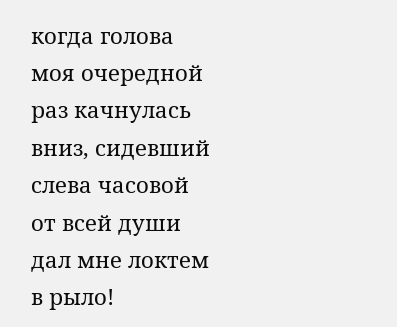когда голова моя очередной раз качнулась вниз, сидевший слева часовой от всей души дал мне локтем в рыло!